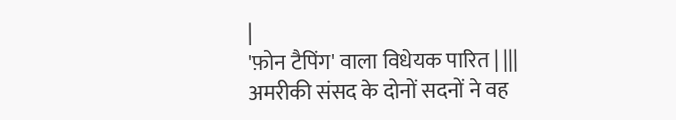|
'फ़ोन टैपिंग' वाला विधेयक पारित | |||
अमरीकी संसद के दोनों सदनों ने वह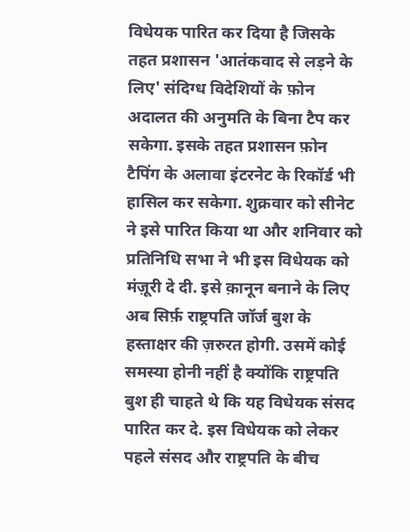विधेयक पारित कर दिया है जिसके तहत प्रशासन 'आतंकवाद से लड़ने के लिए' संदिग्ध विदेशियों के फ़ोन अदालत की अनुमति के बिना टैप कर सकेगा. इसके तहत प्रशासन फ़ोन टैपिंग के अलावा इंटरनेट के रिकॉर्ड भी हासिल कर सकेगा. शुक्रवार को सीनेट ने इसे पारित किया था और शनिवार को प्रतिनिधि सभा ने भी इस विधेयक को मंज़ूरी दे दी. इसे क़ानून बनाने के लिए अब सिर्फ़ राष्ट्रपति जॉर्ज बुश के हस्ताक्षर की ज़रुरत होगी. उसमें कोई समस्या होनी नहीं है क्योंकि राष्ट्रपति बुश ही चाहते थे कि यह विधेयक संसद पारित कर दे. इस विधेयक को लेकर पहले संसद और राष्ट्रपति के बीच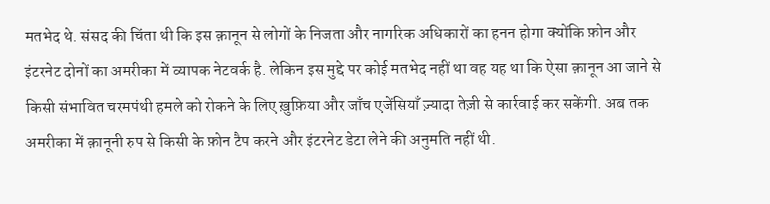मतभेद थे. संसद की चिंता थी कि इस क़ानून से लोगों के निजता और नागरिक अधिकारों का हनन होगा क्योंकि फ़ोन और इंटरनेट दोनों का अमरीका में व्यापक नेटवर्क है. लेकिन इस मुद्दे पर कोई मतभेद नहीं था वह यह था कि ऐसा क़ानून आ जाने से किसी संभावित चरमपंथी हमले को रोकने के लिए ख़ुफ़िया और जाँच एजेंसियाँ ज़्यादा तेज़ी से कार्रवाई कर सकेंगी. अब तक अमरीका में क़ानूनी रुप से किसी के फ़ोन टैप करने और इंटरनेट डेटा लेने की अनुमति नहीं थी.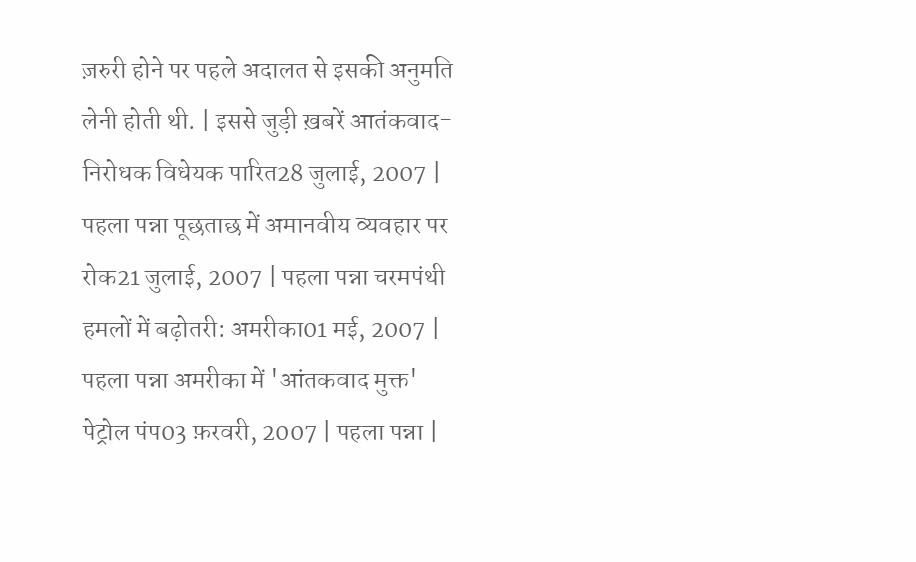ज़रुरी होने पर पहले अदालत से इसकी अनुमति लेनी होती थी. | इससे जुड़ी ख़बरें आतंकवाद-निरोधक विधेयक पारित28 जुलाई, 2007 | पहला पन्ना पूछताछ में अमानवीय व्यवहार पर रोक21 जुलाई, 2007 | पहला पन्ना चरमपंथी हमलों में बढ़ोतरी: अमरीका01 मई, 2007 | पहला पन्ना अमरीका में 'आंतकवाद मुक्त' पेट्रोल पंप03 फ़रवरी, 2007 | पहला पन्ना |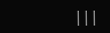|||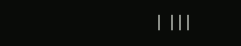| |||